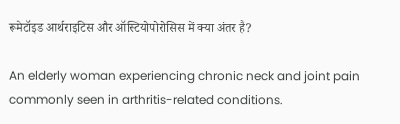रूमेटॉइड आर्थराइटिस और ऑस्टियोपोरोसिस में क्या अंतर है?

An elderly woman experiencing chronic neck and joint pain commonly seen in arthritis-related conditions.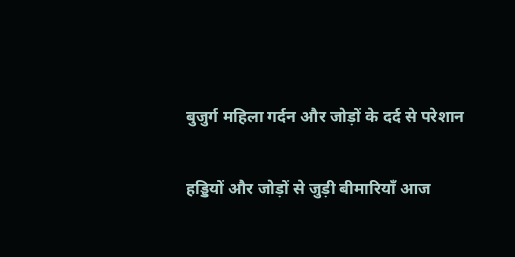बुजुर्ग महिला गर्दन और जोड़ों के दर्द से परेशान

हड्डियों और जोड़ों से जुड़ी बीमारियाँ आज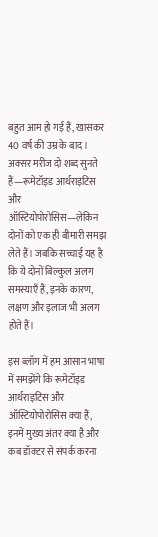बहुत आम हो गई हैं, खासकर 40 वर्ष की उम्र के बाद। अक्सर मरीज दो शब्द सुनते हैं—रूमेटॉइड आर्थराइटिस और ऑस्टियोपोरोसिस—लेकिन दोनों को एक ही बीमारी समझ लेते हैं। जबकि सच्चाई यह है कि ये दोनों बिल्कुल अलग समस्याएँ हैं, इनके कारण, लक्षण और इलाज भी अलग होते हैं।

इस ब्लॉग में हम आसान भाषा में समझेंगे कि रूमेटॉइड आर्थराइटिस और ऑस्टियोपोरोसिस क्या हैं, इनमें मुख्य अंतर क्या है और कब डॉक्टर से संपर्क करना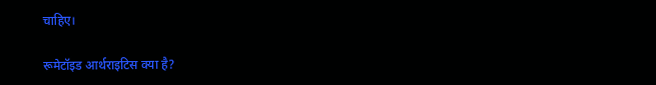चाहिए।

रूमेटॉइड आर्थराइटिस क्या है?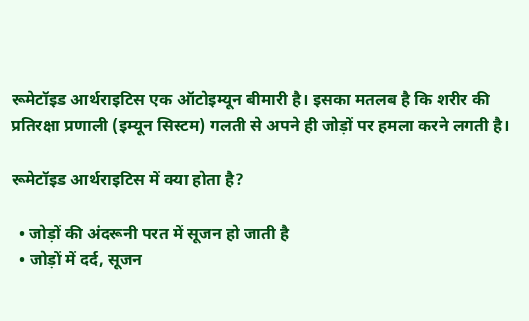रूमेटॉइड आर्थराइटिस एक ऑटोइम्यून बीमारी है। इसका मतलब है कि शरीर की प्रतिरक्षा प्रणाली (इम्यून सिस्टम) गलती से अपने ही जोड़ों पर हमला करने लगती है।

रूमेटॉइड आर्थराइटिस में क्या होता है?

  • जोड़ों की अंदरूनी परत में सूजन हो जाती है
  • जोड़ों में दर्द, सूजन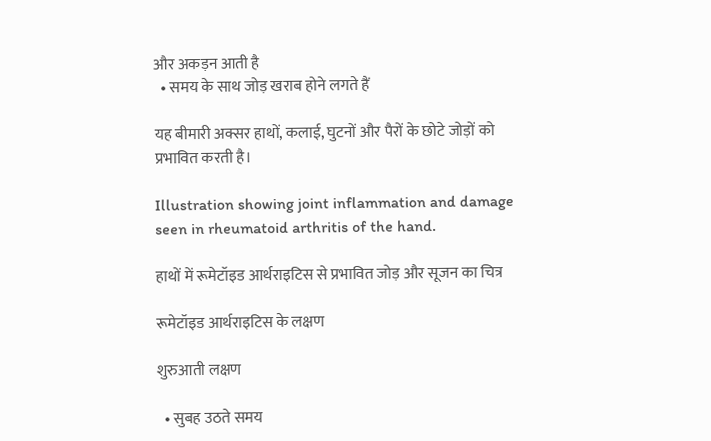और अकड़न आती है
  • समय के साथ जोड़ खराब होने लगते हैं

यह बीमारी अक्सर हाथों, कलाई, घुटनों और पैरों के छोटे जोड़ों को प्रभावित करती है।

Illustration showing joint inflammation and damage seen in rheumatoid arthritis of the hand.

हाथों में रूमेटॉइड आर्थराइटिस से प्रभावित जोड़ और सूजन का चित्र

रूमेटॉइड आर्थराइटिस के लक्षण

शुरुआती लक्षण

  • सुबह उठते समय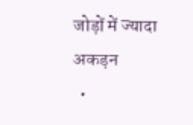जोड़ों में ज्यादा अकड़न
  •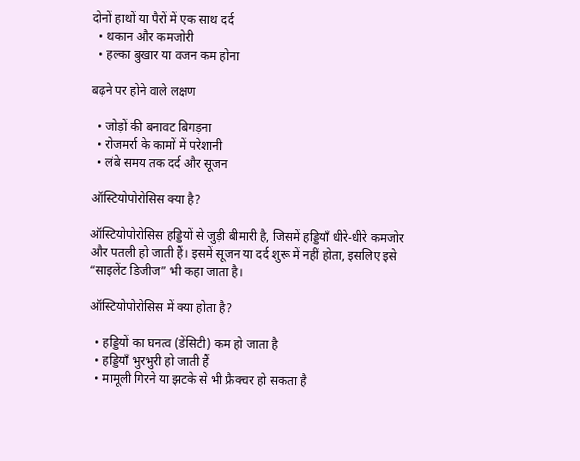दोनों हाथों या पैरों में एक साथ दर्द
  • थकान और कमजोरी
  • हल्का बुखार या वजन कम होना

बढ़ने पर होने वाले लक्षण

  • जोड़ों की बनावट बिगड़ना
  • रोजमर्रा के कामों में परेशानी
  • लंबे समय तक दर्द और सूजन

ऑस्टियोपोरोसिस क्या है?

ऑस्टियोपोरोसिस हड्डियों से जुड़ी बीमारी है, जिसमें हड्डियाँ धीरे-धीरे कमजोर और पतली हो जाती हैं। इसमें सूजन या दर्द शुरू में नहीं होता, इसलिए इसे “साइलेंट डिजीज” भी कहा जाता है।

ऑस्टियोपोरोसिस में क्या होता है?

  • हड्डियों का घनत्व (डेंसिटी) कम हो जाता है
  • हड्डियाँ भुरभुरी हो जाती हैं
  • मामूली गिरने या झटके से भी फ्रैक्चर हो सकता है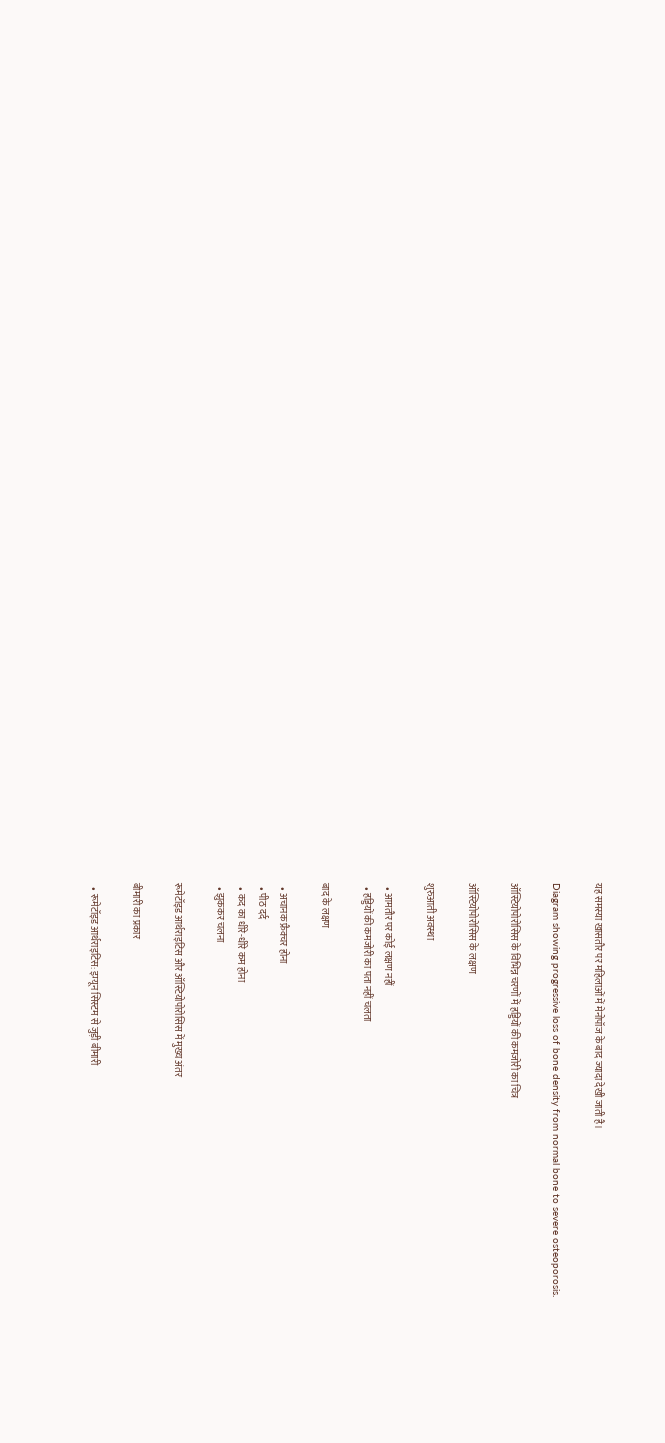यह समस्या खासतौर पर महिलाओं में मेनोपॉज के बाद ज्यादा देखी जाती है।

Diagram showing progressive loss of bone density from normal bone to severe osteoporosis.

ऑस्टियोपोरोसिस के विभिन्न चरणों में हड्डियों की कमजोरी का चित्र

ऑस्टियोपोरोसिस के लक्षण

शुरुआती अवस्था

  • आमतौर पर कोई लक्षण नहीं
  • हड्डियों की कमजोरी का पता नहीं चलता

बाद के लक्षण

  • अचानक फ्रैक्चर होना
  • पीठ दर्द
  • कद का धीरे-धीरे कम होना
  • झुककर चलना

रूमेटॉइड आर्थराइटिस और ऑस्टियोपोरोसिस में मुख्य अंतर

बीमारी का प्रकार

  • रूमेटॉइड आर्थराइटिस: इम्यून सिस्टम से जुड़ी बीमारी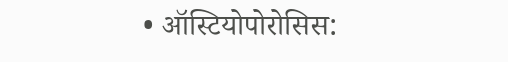• ऑस्टियोपोरोसिस: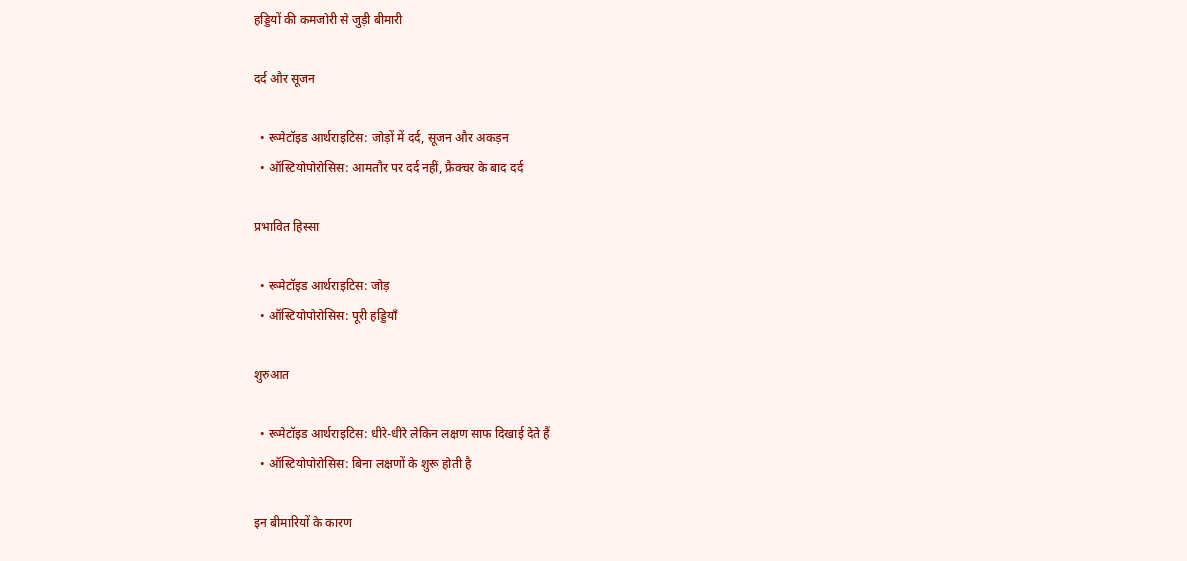हड्डियों की कमजोरी से जुड़ी बीमारी

दर्द और सूजन

  • रूमेटॉइड आर्थराइटिस: जोड़ों में दर्द, सूजन और अकड़न
  • ऑस्टियोपोरोसिस: आमतौर पर दर्द नहीं, फ्रैक्चर के बाद दर्द

प्रभावित हिस्सा

  • रूमेटॉइड आर्थराइटिस: जोड़
  • ऑस्टियोपोरोसिस: पूरी हड्डियाँ

शुरुआत

  • रूमेटॉइड आर्थराइटिस: धीरे-धीरे लेकिन लक्षण साफ दिखाई देते हैं
  • ऑस्टियोपोरोसिस: बिना लक्षणों के शुरू होती है

इन बीमारियों के कारण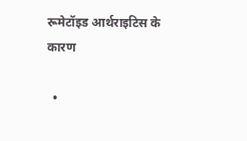रूमेटॉइड आर्थराइटिस के कारण

  •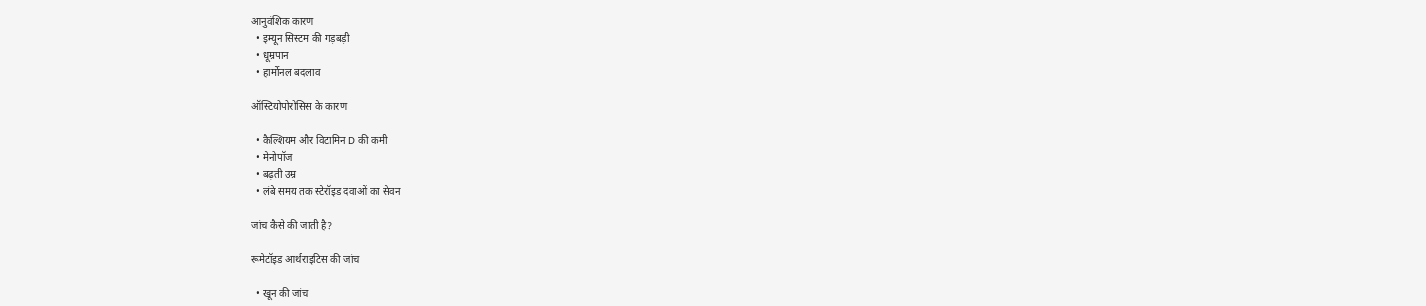आनुवंशिक कारण
  • इम्यून सिस्टम की गड़बड़ी
  • धूम्रपान
  • हार्मोनल बदलाव

ऑस्टियोपोरोसिस के कारण

  • कैल्शियम और विटामिन D की कमी
  • मेनोपॉज
  • बढ़ती उम्र
  • लंबे समय तक स्टेरॉइड दवाओं का सेवन

जांच कैसे की जाती है?

रूमेटॉइड आर्थराइटिस की जांच

  • खून की जांच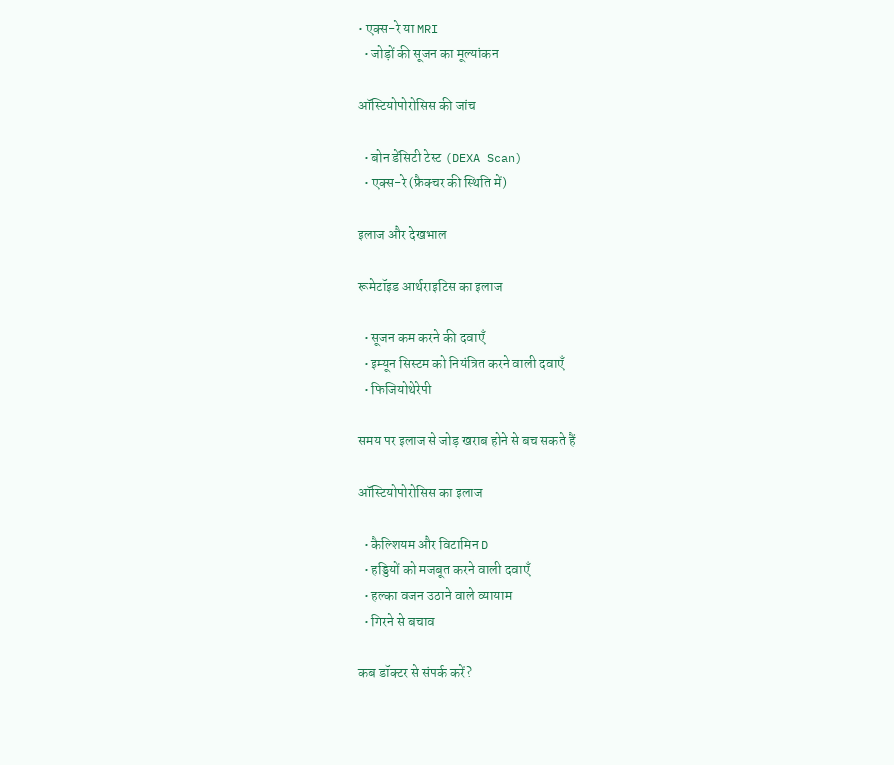• एक्स-रे या MRI
  • जोड़ों की सूजन का मूल्यांकन

ऑस्टियोपोरोसिस की जांच

  • बोन डेंसिटी टेस्ट (DEXA Scan)
  • एक्स-रे (फ्रैक्चर की स्थिति में)

इलाज और देखभाल

रूमेटॉइड आर्थराइटिस का इलाज

  • सूजन कम करने की दवाएँ
  • इम्यून सिस्टम को नियंत्रित करने वाली दवाएँ
  • फिजियोथेरेपी

समय पर इलाज से जोड़ खराब होने से बच सकते हैं

ऑस्टियोपोरोसिस का इलाज

  • कैल्शियम और विटामिन D
  • हड्डियों को मजबूत करने वाली दवाएँ
  • हल्का वजन उठाने वाले व्यायाम
  • गिरने से बचाव

कब डॉक्टर से संपर्क करें?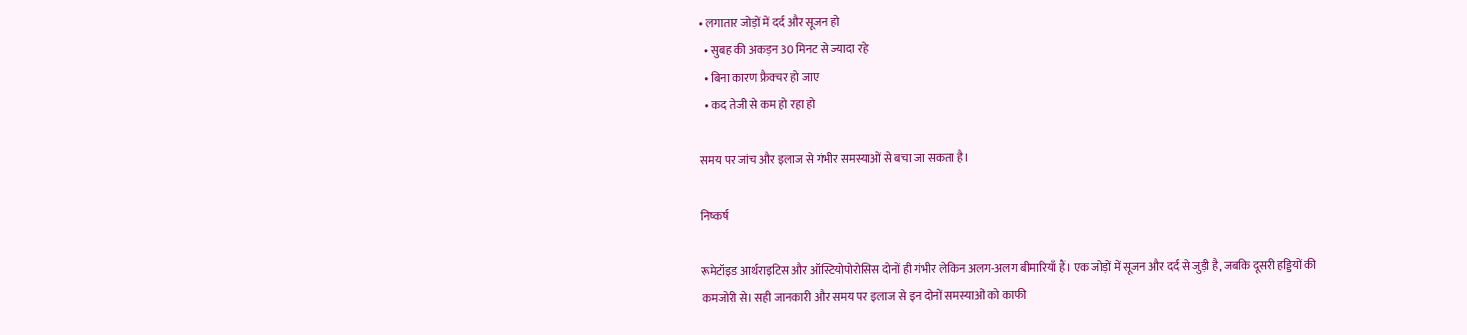• लगातार जोड़ों में दर्द और सूजन हो
  • सुबह की अकड़न 30 मिनट से ज्यादा रहे
  • बिना कारण फ्रैक्चर हो जाए
  • कद तेजी से कम हो रहा हो

समय पर जांच और इलाज से गंभीर समस्याओं से बचा जा सकता है।

निष्कर्ष

रूमेटॉइड आर्थराइटिस और ऑस्टियोपोरोसिस दोनों ही गंभीर लेकिन अलग-अलग बीमारियाँ हैं। एक जोड़ों में सूजन और दर्द से जुड़ी है, जबकि दूसरी हड्डियों की कमजोरी से। सही जानकारी और समय पर इलाज से इन दोनों समस्याओं को काफी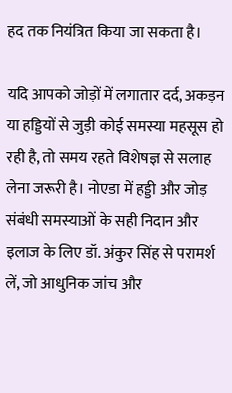हद तक नियंत्रित किया जा सकता है।

यदि आपको जोड़ों में लगातार दर्द, अकड़न या हड्डियों से जुड़ी कोई समस्या महसूस हो रही है, तो समय रहते विशेषज्ञ से सलाह लेना जरूरी है। नोएडा में हड्डी और जोड़ संबंधी समस्याओं के सही निदान और इलाज के लिए डॉ. अंकुर सिंह से परामर्श लें, जो आधुनिक जांच और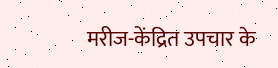मरीज-केंद्रित उपचार के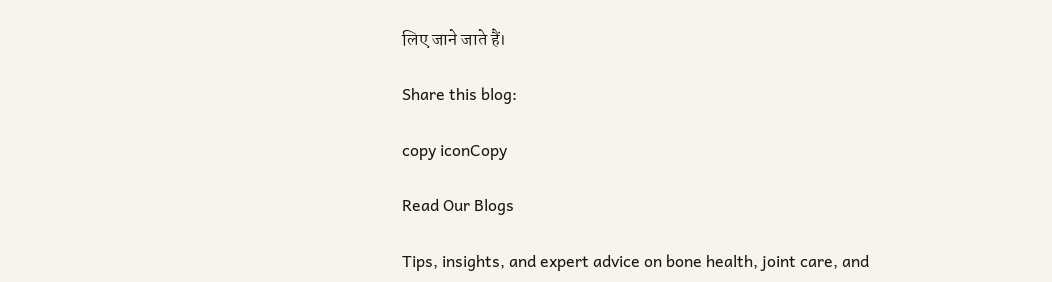लिए जाने जाते हैं।

Share this blog:

copy iconCopy

Read Our Blogs

Tips, insights, and expert advice on bone health, joint care, and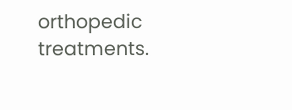orthopedic treatments.